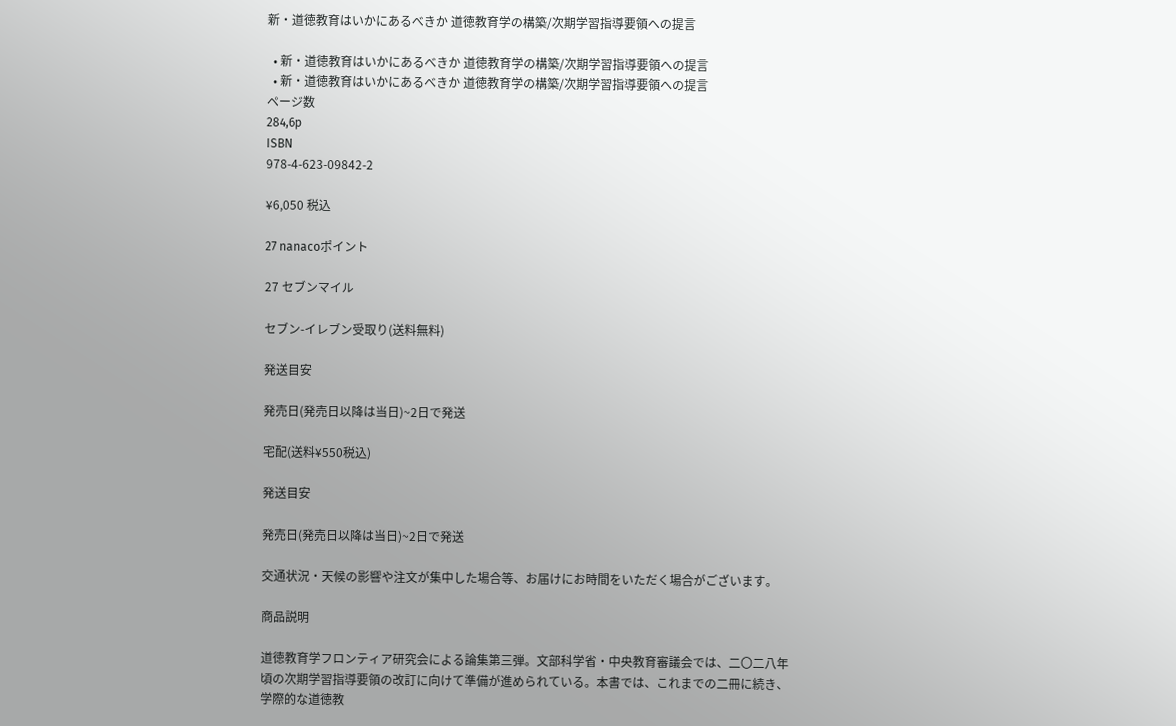新・道徳教育はいかにあるべきか 道徳教育学の構築/次期学習指導要領への提言

  • 新・道徳教育はいかにあるべきか 道徳教育学の構築/次期学習指導要領への提言
  • 新・道徳教育はいかにあるべきか 道徳教育学の構築/次期学習指導要領への提言
ページ数
284,6p
ISBN
978-4-623-09842-2

¥6,050 税込

27 nanacoポイント

27 セブンマイル

セブン-イレブン受取り(送料無料)

発送目安

発売日(発売日以降は当日)~2日で発送

宅配(送料¥550税込)

発送目安

発売日(発売日以降は当日)~2日で発送

交通状況・天候の影響や注文が集中した場合等、お届けにお時間をいただく場合がございます。

商品説明

道徳教育学フロンティア研究会による論集第三弾。文部科学省・中央教育審議会では、二〇二八年頃の次期学習指導要領の改訂に向けて準備が進められている。本書では、これまでの二冊に続き、学際的な道徳教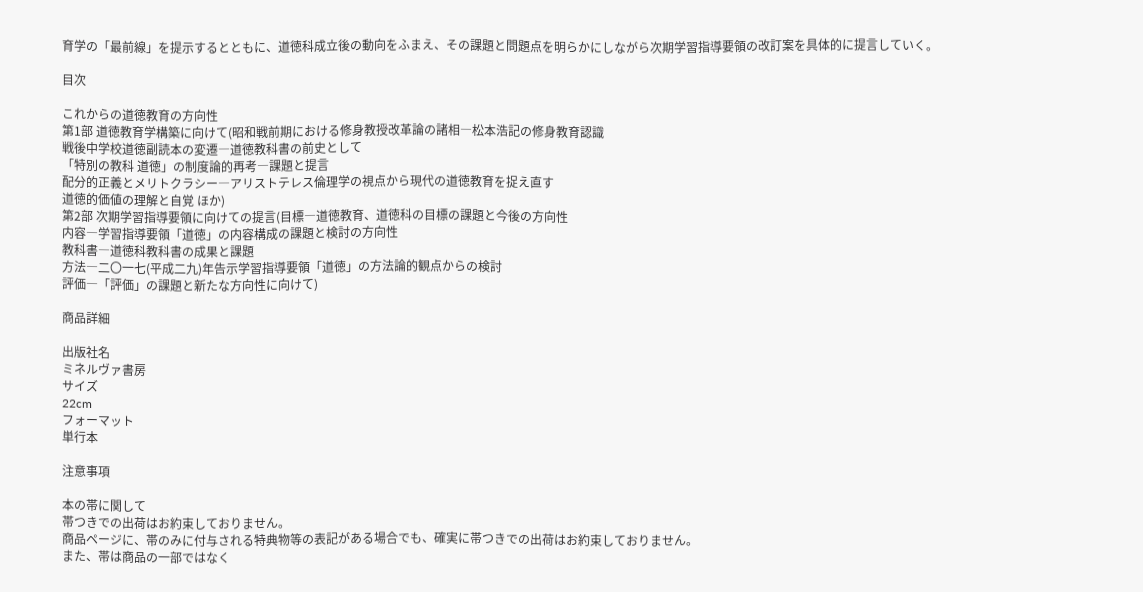育学の「最前線」を提示するとともに、道徳科成立後の動向をふまえ、その課題と問題点を明らかにしながら次期学習指導要領の改訂案を具体的に提言していく。

目次

これからの道徳教育の方向性
第1部 道徳教育学構築に向けて(昭和戦前期における修身教授改革論の諸相―松本浩記の修身教育認識
戦後中学校道徳副読本の変遷―道徳教科書の前史として
「特別の教科 道徳」の制度論的再考―課題と提言
配分的正義とメリトクラシー―アリストテレス倫理学の視点から現代の道徳教育を捉え直す
道徳的価値の理解と自覚 ほか)
第2部 次期学習指導要領に向けての提言(目標―道徳教育、道徳科の目標の課題と今後の方向性
内容―学習指導要領「道徳」の内容構成の課題と検討の方向性
教科書―道徳科教科書の成果と課題
方法―二〇一七(平成二九)年告示学習指導要領「道徳」の方法論的観点からの検討
評価―「評価」の課題と新たな方向性に向けて)

商品詳細

出版社名
ミネルヴァ書房
サイズ
22cm
フォーマット
単行本

注意事項

本の帯に関して
帯つきでの出荷はお約束しておりません。
商品ページに、帯のみに付与される特典物等の表記がある場合でも、確実に帯つきでの出荷はお約束しておりません。
また、帯は商品の一部ではなく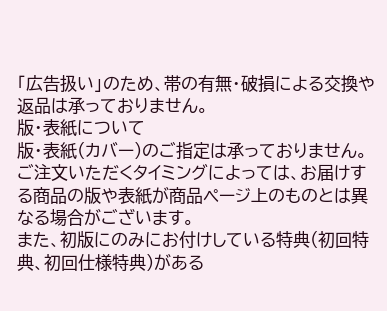「広告扱い」のため、帯の有無・破損による交換や返品は承っておりません。
版・表紙について
版・表紙(カバー)のご指定は承っておりません。ご注文いただくタイミングによっては、お届けする商品の版や表紙が商品ページ上のものとは異なる場合がございます。
また、初版にのみにお付けしている特典(初回特典、初回仕様特典)がある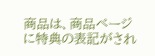商品は、商品ページに特典の表記がされ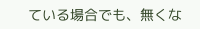ている場合でも、無くな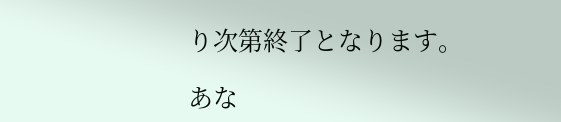り次第終了となります。

あな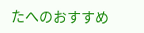たへのおすすめ